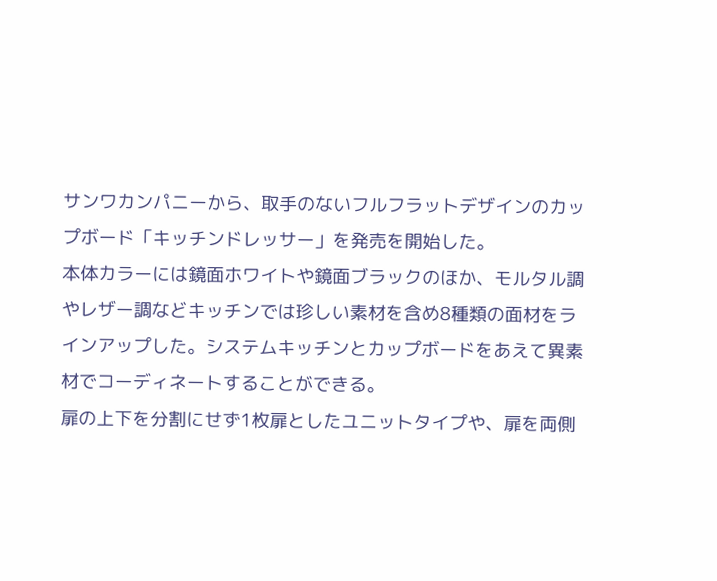サンワカンパニーから、取手のないフルフラットデザインのカップボード「キッチンドレッサー」を発売を開始した。
本体カラーには鏡面ホワイトや鏡面ブラックのほか、モルタル調やレザー調などキッチンでは珍しい素材を含め8種類の面材をラインアップした。システムキッチンとカップボードをあえて異素材でコーディネートすることができる。
扉の上下を分割にせず1枚扉としたユニットタイプや、扉を両側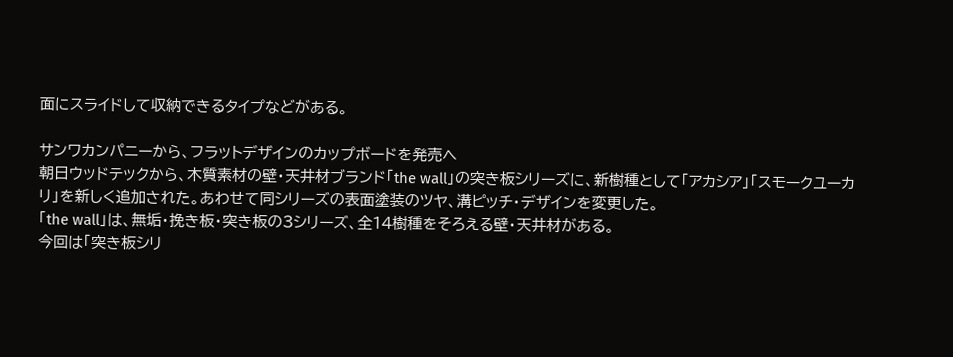面にスライドして収納できるタイプなどがある。

サンワカンパニーから、フラットデザインのカップボードを発売へ
朝日ウッドテックから、木質素材の壁・天井材ブランド「the wall」の突き板シリーズに、新樹種として「アカシア」「スモークユーカリ」を新しく追加された。あわせて同シリーズの表面塗装のツヤ、溝ピッチ・デザインを変更した。
「the wall」は、無垢・挽き板・突き板の3シリーズ、全14樹種をそろえる壁・天井材がある。
今回は「突き板シリ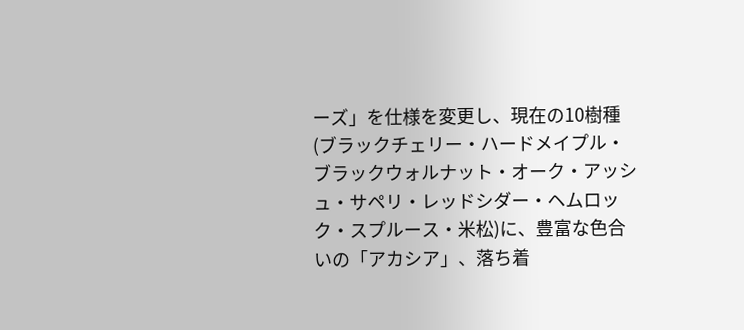ーズ」を仕様を変更し、現在の10樹種(ブラックチェリー・ハードメイプル・ブラックウォルナット・オーク・アッシュ・サペリ・レッドシダー・ヘムロック・スプルース・米松)に、豊富な色合いの「アカシア」、落ち着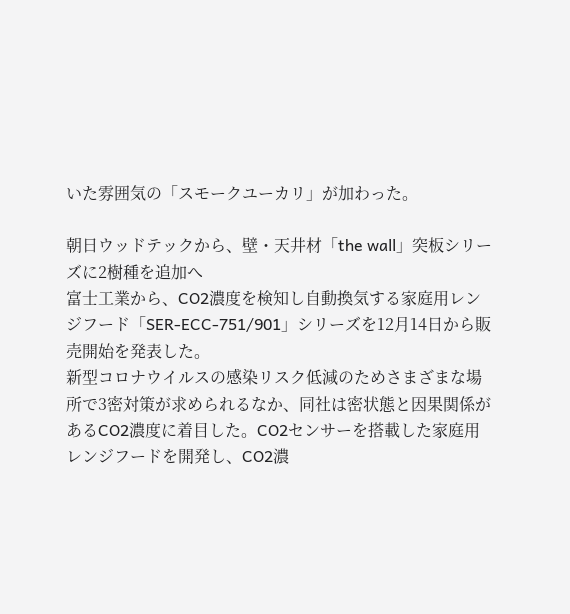いた雰囲気の「スモークユーカリ」が加わった。

朝日ウッドテックから、壁・天井材「the wall」突板シリーズに2樹種を追加へ
富士工業から、CO2濃度を検知し自動換気する家庭用レンジフード「SER-ECC-751/901」シリーズを12月14日から販売開始を発表した。
新型コロナウイルスの感染リスク低減のためさまざまな場所で3密対策が求められるなか、同社は密状態と因果関係があるCO2濃度に着目した。CO2センサーを搭載した家庭用レンジフードを開発し、CO2濃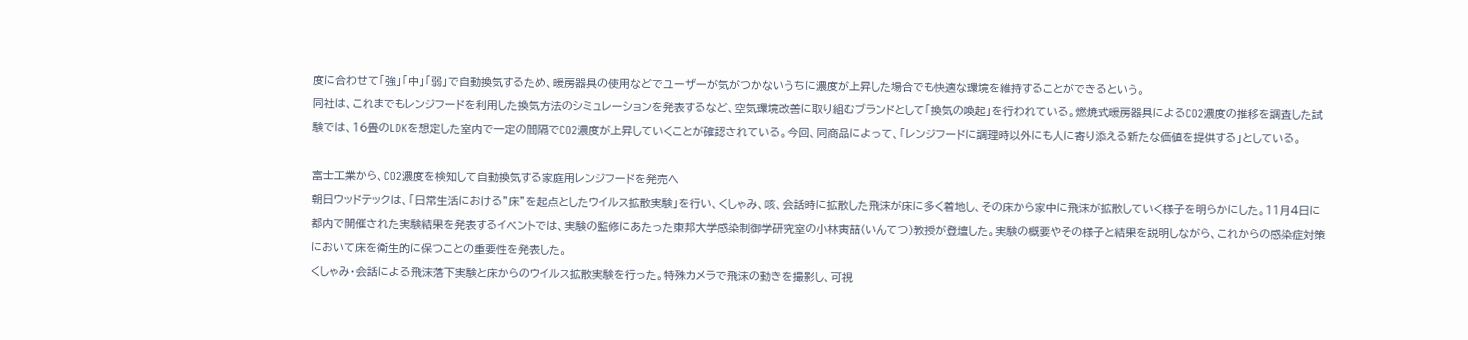度に合わせて「強」「中」「弱」で自動換気するため、暖房器具の使用などでユーザーが気がつかないうちに濃度が上昇した場合でも快適な環境を維持することができるという。
同社は、これまでもレンジフードを利用した換気方法のシミュレーションを発表するなど、空気環境改善に取り組むブランドとして「換気の喚起」を行われている。燃焼式暖房器具によるCO2濃度の推移を調査した試験では、16畳のLDKを想定した室内で一定の間隔でCO2濃度が上昇していくことが確認されている。今回、同商品によって、「レンジフードに調理時以外にも人に寄り添える新たな価値を提供する」としている。

富士工業から、CO2濃度を検知して自動換気する家庭用レンジフードを発売へ
朝日ウッドテックは、「日常生活における”床”を起点としたウイルス拡散実験」を行い、くしゃみ、咳、会話時に拡散した飛沫が床に多く着地し、その床から家中に飛沫が拡散していく様子を明らかにした。11月4日に都内で開催された実験結果を発表するイベントでは、実験の監修にあたった東邦大学感染制御学研究室の小林寅喆(いんてつ)教授が登壇した。実験の概要やその様子と結果を説明しながら、これからの感染症対策において床を衛生的に保つことの重要性を発表した。
くしゃみ・会話による飛沫落下実験と床からのウイルス拡散実験を行った。特殊カメラで飛沫の動きを撮影し、可視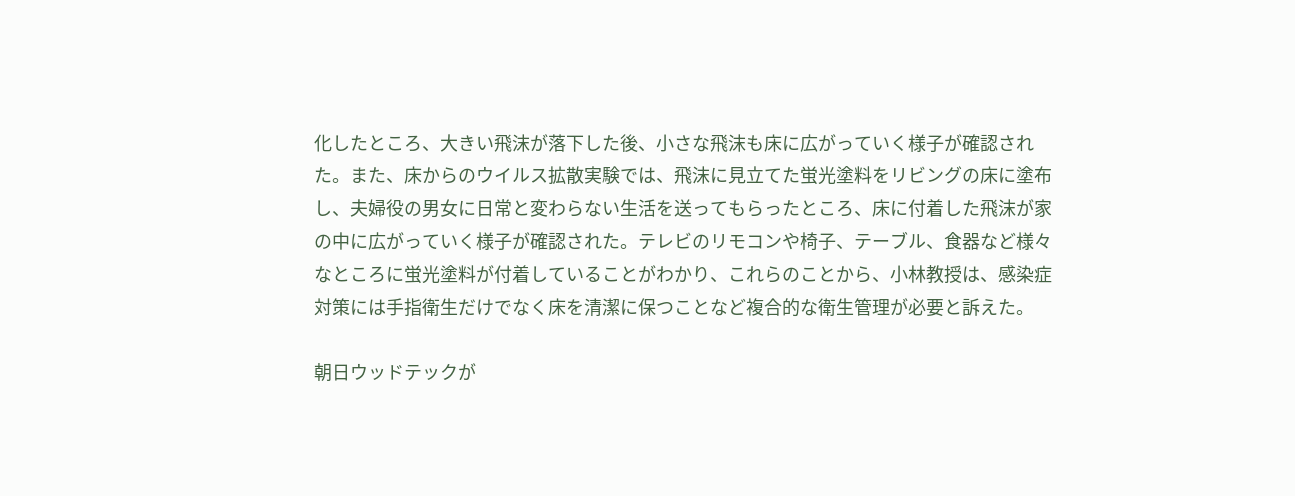化したところ、大きい飛沫が落下した後、小さな飛沫も床に広がっていく様子が確認された。また、床からのウイルス拡散実験では、飛沫に見立てた蛍光塗料をリビングの床に塗布し、夫婦役の男女に日常と変わらない生活を送ってもらったところ、床に付着した飛沫が家の中に広がっていく様子が確認された。テレビのリモコンや椅子、テーブル、食器など様々なところに蛍光塗料が付着していることがわかり、これらのことから、小林教授は、感染症対策には手指衛生だけでなく床を清潔に保つことなど複合的な衛生管理が必要と訴えた。

朝日ウッドテックが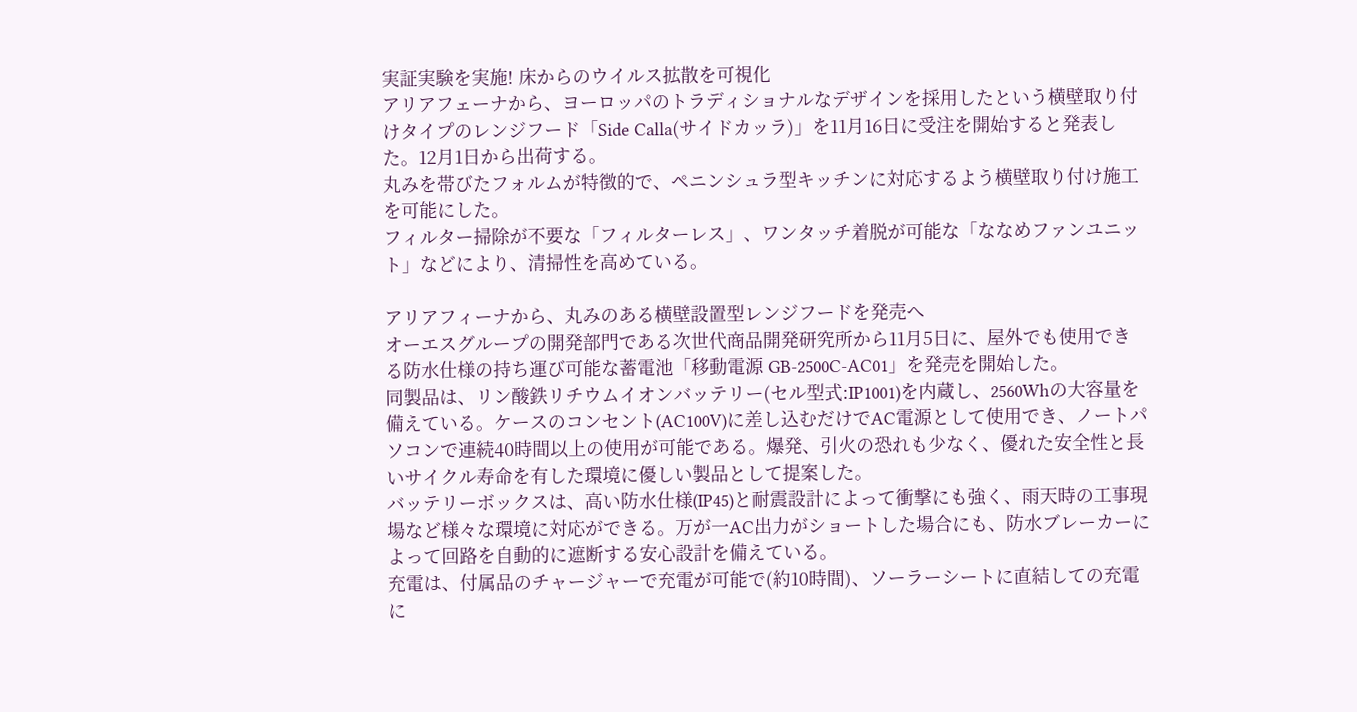実証実験を実施! 床からのウイルス拡散を可視化
アリアフェーナから、ヨーロッパのトラディショナルなデザインを採用したという横壁取り付けタイプのレンジフード「Side Calla(サイドカッラ)」を11月16日に受注を開始すると発表した。12月1日から出荷する。
丸みを帯びたフォルムが特徴的で、ペニンシュラ型キッチンに対応するよう横壁取り付け施工を可能にした。
フィルター掃除が不要な「フィルターレス」、ワンタッチ着脱が可能な「ななめファンユニット」などにより、清掃性を高めている。

アリアフィーナから、丸みのある横壁設置型レンジフードを発売へ
オーエスグループの開発部門である次世代商品開発研究所から11月5日に、屋外でも使用できる防水仕様の持ち運び可能な蓄電池「移動電源 GB-2500C-AC01」を発売を開始した。
同製品は、リン酸鉄リチウムイオンバッテリー(セル型式:IP1001)を内蔵し、2560Whの大容量を備えている。ケースのコンセント(AC100V)に差し込むだけでAC電源として使用でき、ノートパソコンで連続40時間以上の使用が可能である。爆発、引火の恐れも少なく、優れた安全性と長いサイクル寿命を有した環境に優しい製品として提案した。
バッテリーボックスは、高い防水仕様(IP45)と耐震設計によって衝撃にも強く、雨天時の工事現場など様々な環境に対応ができる。万が一AC出力がショートした場合にも、防水ブレーカーによって回路を自動的に遮断する安心設計を備えている。
充電は、付属品のチャージャーで充電が可能で(約10時間)、ソーラーシートに直結しての充電に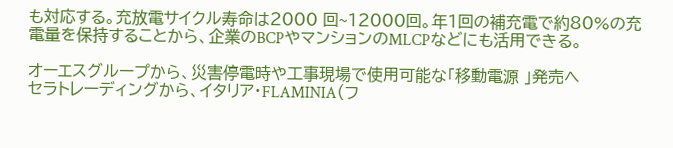も対応する。充放電サイクル寿命は2000 回~12000回。年1回の補充電で約80%の充電量を保持することから、企業のBCPやマンションのMLCPなどにも活用できる。

オーエスグループから、災害停電時や工事現場で使用可能な「移動電源 」発売へ
セラトレーディングから、イタリア・FLAMINIA(フ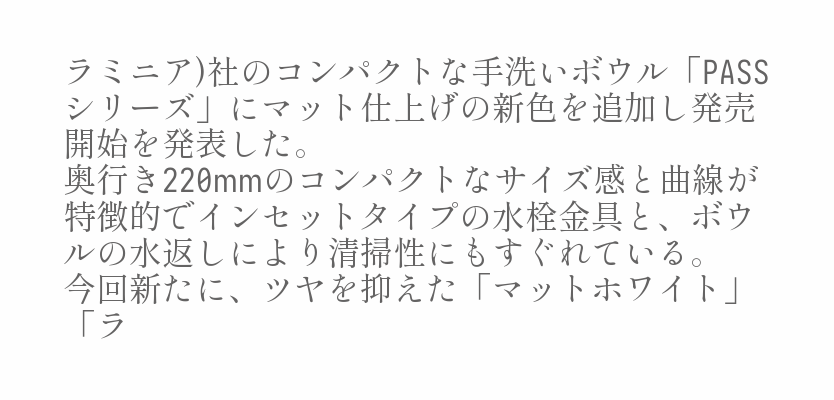ラミニア)社のコンパクトな手洗いボウル「PASSシリーズ」にマット仕上げの新色を追加し発売開始を発表した。
奥行き220mmのコンパクトなサイズ感と曲線が特徴的でインセットタイプの水栓金具と、ボウルの水返しにより清掃性にもすぐれている。
今回新たに、ツヤを抑えた「マットホワイト」「ラ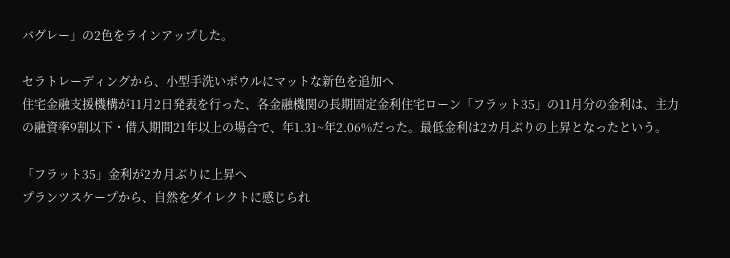バグレー」の2色をラインアップした。

セラトレーディングから、小型手洗いボウルにマットな新色を追加へ
住宅金融支援機構が11月2日発表を行った、各金融機関の長期固定金利住宅ローン「フラット35」の11月分の金利は、主力の融資率9割以下・借入期間21年以上の場合で、年1.31~年2.06%だった。最低金利は2カ月ぶりの上昇となったという。

「フラット35」金利が2カ月ぶりに上昇へ
プランツスケープから、自然をダイレクトに感じられ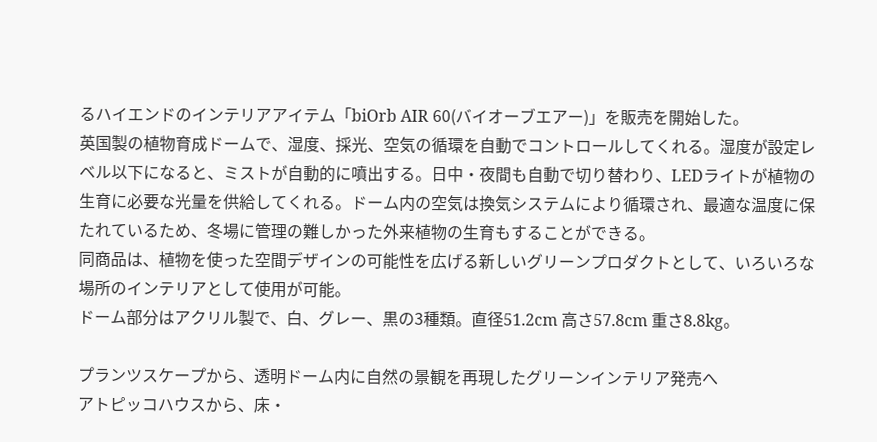るハイエンドのインテリアアイテム「biOrb AIR 60(バイオーブエアー)」を販売を開始した。
英国製の植物育成ドームで、湿度、採光、空気の循環を自動でコントロールしてくれる。湿度が設定レベル以下になると、ミストが自動的に噴出する。日中・夜間も自動で切り替わり、LEDライトが植物の生育に必要な光量を供給してくれる。ドーム内の空気は換気システムにより循環され、最適な温度に保たれているため、冬場に管理の難しかった外来植物の生育もすることができる。
同商品は、植物を使った空間デザインの可能性を広げる新しいグリーンプロダクトとして、いろいろな場所のインテリアとして使用が可能。
ドーム部分はアクリル製で、白、グレー、黒の3種類。直径51.2cm 高さ57.8cm 重さ8.8kg。

プランツスケープから、透明ドーム内に自然の景観を再現したグリーンインテリア発売へ
アトピッコハウスから、床・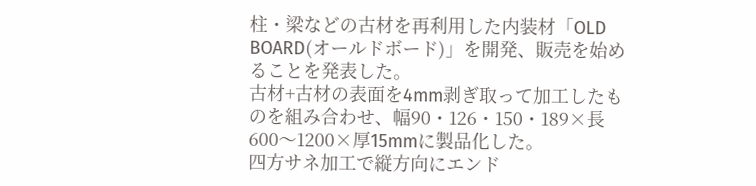柱・梁などの古材を再利用した内装材「OLD BOARD(オールドボード)」を開発、販売を始めることを発表した。
古材+古材の表面を4mm剥ぎ取って加工したものを組み合わせ、幅90・126・150・189×長600〜1200×厚15mmに製品化した。
四方サネ加工で縦方向にエンド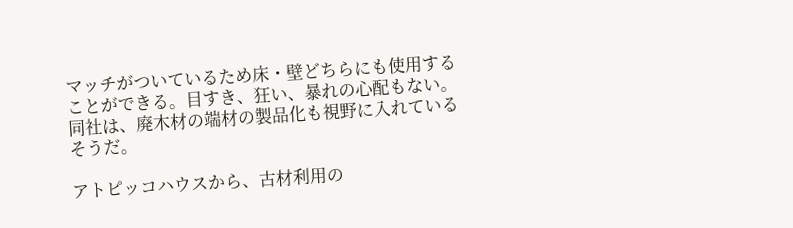マッチがついているため床・壁どちらにも使用することができる。目すき、狂い、暴れの心配もない。
同社は、廃木材の端材の製品化も視野に入れているそうだ。

アトピッコハウスから、古材利用の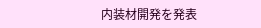内装材開発を発表